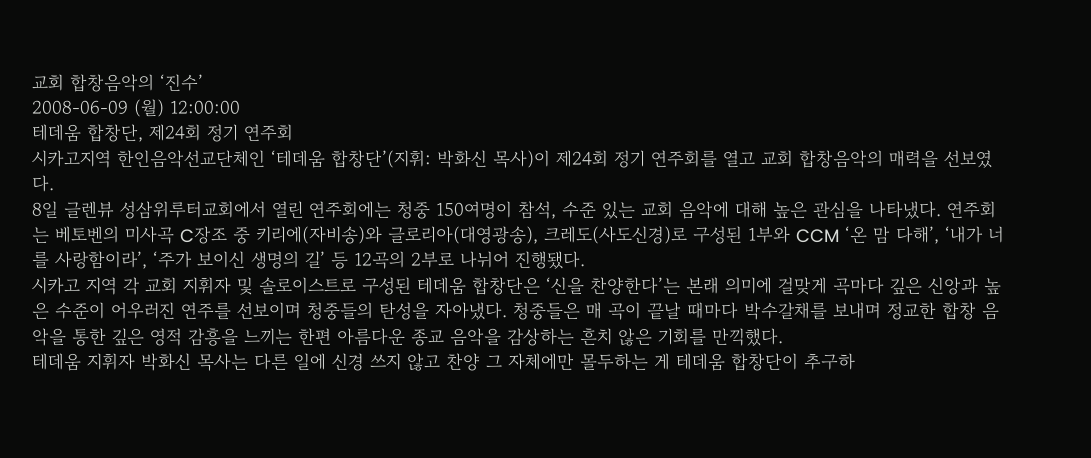교회 합창음악의 ‘진수’
2008-06-09 (월) 12:00:00
테데움 합창단, 제24회 정기 연주회
시카고지역 한인음악선교단체인 ‘테데움 합창단’(지휘: 박화신 목사)이 제24회 정기 연주회를 열고 교회 합창음악의 매력을 선보였다.
8일 글렌뷰 성삼위루터교회에서 열린 연주회에는 청중 150여명이 참석, 수준 있는 교회 음악에 대해 높은 관심을 나타냈다. 연주회는 베토벤의 미사곡 C장조 중 키리에(자비송)와 글로리아(대영광송), 크레도(사도신경)로 구성된 1부와 CCM ‘온 맘 다해’, ‘내가 너를 사랑함이라’, ‘주가 보이신 생명의 길’ 등 12곡의 2부로 나뉘어 진행됐다.
시카고 지역 각 교회 지휘자 및 솔로이스트로 구성된 테데움 합창단은 ‘신을 찬양한다’는 본래 의미에 걸맞게 곡마다 깊은 신앙과 높은 수준이 어우러진 연주를 선보이며 청중들의 탄성을 자아냈다. 청중들은 매 곡이 끝날 때마다 박수갈채를 보내며 정교한 합창 음악을 통한 깊은 영적 감흥을 느끼는 한편 아름다운 종교 음악을 감상하는 흔치 않은 기회를 만끽했다.
테데움 지휘자 박화신 목사는 다른 일에 신경 쓰지 않고 찬양 그 자체에만 몰두하는 게 테데움 합창단이 추구하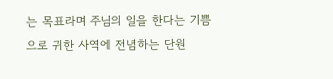는 목표라며 주님의 일을 한다는 기쁨으로 귀한 사역에 전념하는 단원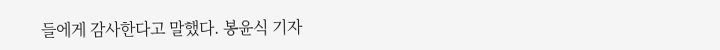들에게 감사한다고 말했다. 봉윤식 기자